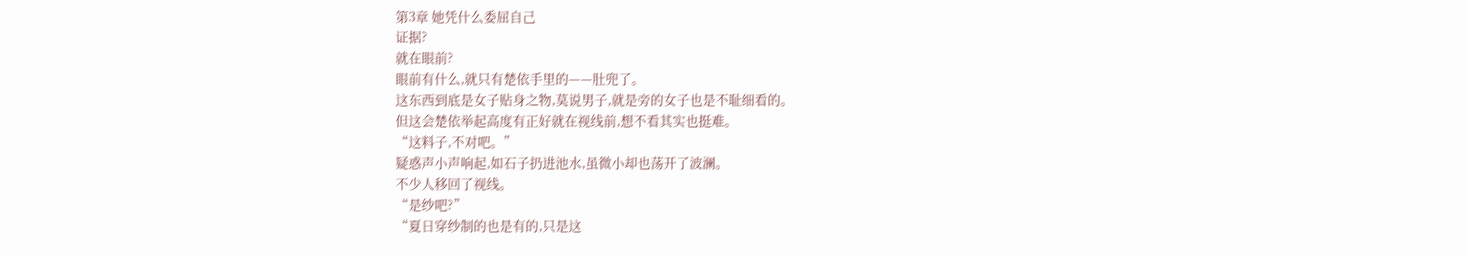第3章 她凭什么委屈自己
证据?
就在眼前?
眼前有什么,就只有楚依手里的——肚兜了。
这东西到底是女子贴身之物,莫说男子,就是旁的女子也是不耻细看的。
但这会楚依举起高度有正好就在视线前,想不看其实也挺难。
“这料子,不对吧。”
疑惑声小声响起,如石子扔进池水,虽微小却也荡开了波澜。
不少人移回了视线。
“是纱吧?”
“夏日穿纱制的也是有的,只是这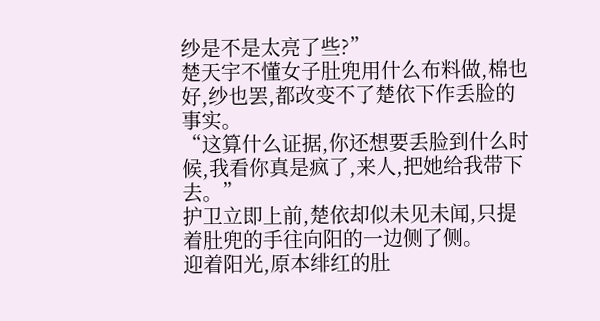纱是不是太亮了些?”
楚天宇不懂女子肚兜用什么布料做,棉也好,纱也罢,都改变不了楚依下作丢脸的事实。
“这算什么证据,你还想要丢脸到什么时候,我看你真是疯了,来人,把她给我带下去。”
护卫立即上前,楚依却似未见未闻,只提着肚兜的手往向阳的一边侧了侧。
迎着阳光,原本绯红的肚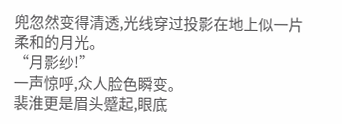兜忽然变得清透,光线穿过投影在地上似一片柔和的月光。
“月影纱!”
一声惊呼,众人脸色瞬变。
裴淮更是眉头蹙起,眼底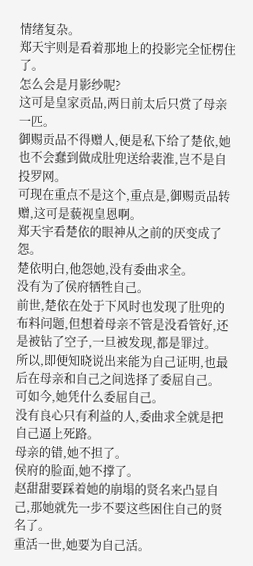情绪复杂。
郑天宇则是看着那地上的投影完全怔楞住了。
怎么会是月影纱呢?
这可是皇家贡品,两日前太后只赏了母亲一匹。
御赐贡品不得赠人,便是私下给了楚依,她也不会蠢到做成肚兜送给裴淮,岂不是自投罗网。
可现在重点不是这个,重点是,御赐贡品转赠,这可是藐视皇恩啊。
郑天宇看楚依的眼神从之前的厌变成了怨。
楚依明白,他怨她,没有委曲求全。
没有为了侯府牺牲自己。
前世,楚依在处于下风时也发现了肚兜的布料问题,但想着母亲不管是没看管好,还是被钻了空子,一旦被发现,都是罪过。
所以,即便知晓说出来能为自己证明,也最后在母亲和自己之间选择了委屈自己。
可如今,她凭什么委屈自己。
没有良心只有利益的人,委曲求全就是把自己逼上死路。
母亲的错,她不担了。
侯府的脸面,她不撑了。
赵甜甜要踩着她的崩塌的贤名来凸显自己,那她就先一步不要这些困住自己的贤名了。
重活一世,她要为自己活。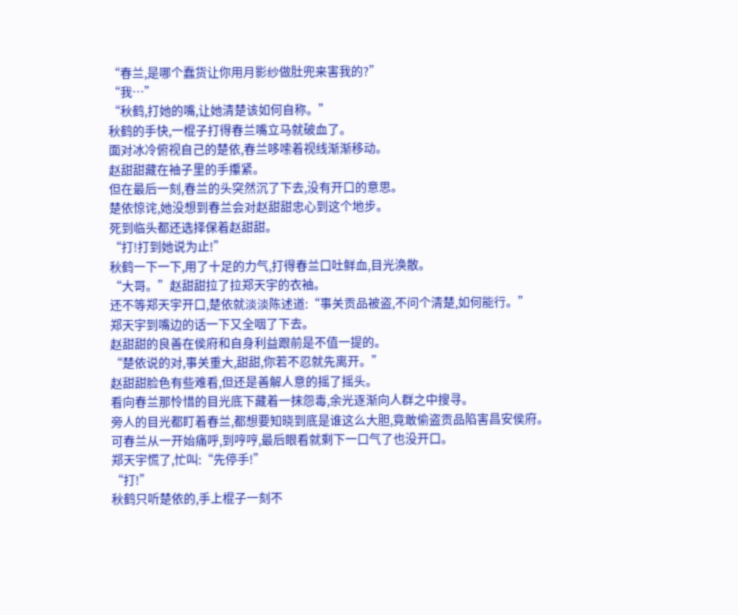“春兰,是哪个蠢货让你用月影纱做肚兜来害我的?”
“我…”
“秋鹤,打她的嘴,让她清楚该如何自称。”
秋鹤的手快,一棍子打得春兰嘴立马就破血了。
面对冰冷俯视自己的楚依,春兰哆嗦着视线渐渐移动。
赵甜甜藏在袖子里的手攥紧。
但在最后一刻,春兰的头突然沉了下去,没有开口的意思。
楚依惊诧,她没想到春兰会对赵甜甜忠心到这个地步。
死到临头都还选择保着赵甜甜。
“打!打到她说为止!”
秋鹤一下一下,用了十足的力气,打得春兰口吐鲜血,目光涣散。
“大哥。”赵甜甜拉了拉郑天宇的衣袖。
还不等郑天宇开口,楚依就淡淡陈述道:“事关贡品被盗,不问个清楚,如何能行。”
郑天宇到嘴边的话一下又全咽了下去。
赵甜甜的良善在侯府和自身利益跟前是不值一提的。
“楚依说的对,事关重大,甜甜,你若不忍就先离开。”
赵甜甜脸色有些难看,但还是善解人意的摇了摇头。
看向春兰那怜惜的目光底下藏着一抹怨毒,余光逐渐向人群之中搜寻。
旁人的目光都盯着春兰,都想要知晓到底是谁这么大胆,竟敢偷盗贡品陷害昌安侯府。
可春兰从一开始痛呼,到哼哼,最后眼看就剩下一口气了也没开口。
郑天宇慌了,忙叫:“先停手!”
“打!”
秋鹤只听楚依的,手上棍子一刻不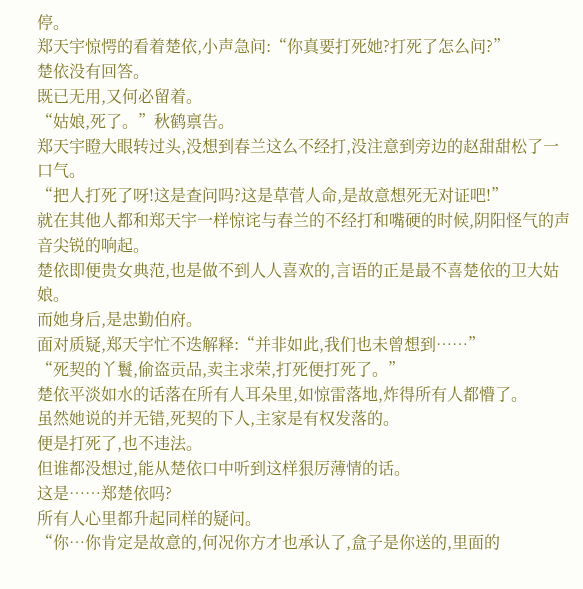停。
郑天宇惊愕的看着楚依,小声急问:“你真要打死她?打死了怎么问?”
楚依没有回答。
既已无用,又何必留着。
“姑娘,死了。”秋鹤禀告。
郑天宇瞪大眼转过头,没想到春兰这么不经打,没注意到旁边的赵甜甜松了一口气。
“把人打死了呀!这是查问吗?这是草菅人命,是故意想死无对证吧!”
就在其他人都和郑天宇一样惊诧与春兰的不经打和嘴硬的时候,阴阳怪气的声音尖锐的响起。
楚依即便贵女典范,也是做不到人人喜欢的,言语的正是最不喜楚依的卫大姑娘。
而她身后,是忠勤伯府。
面对质疑,郑天宇忙不迭解释:“并非如此,我们也未曾想到……”
“死契的丫鬟,偷盗贡品,卖主求荣,打死便打死了。”
楚依平淡如水的话落在所有人耳朵里,如惊雷落地,炸得所有人都懵了。
虽然她说的并无错,死契的下人,主家是有权发落的。
便是打死了,也不违法。
但谁都没想过,能从楚依口中听到这样狠厉薄情的话。
这是……郑楚依吗?
所有人心里都升起同样的疑问。
“你…你肯定是故意的,何况你方才也承认了,盒子是你送的,里面的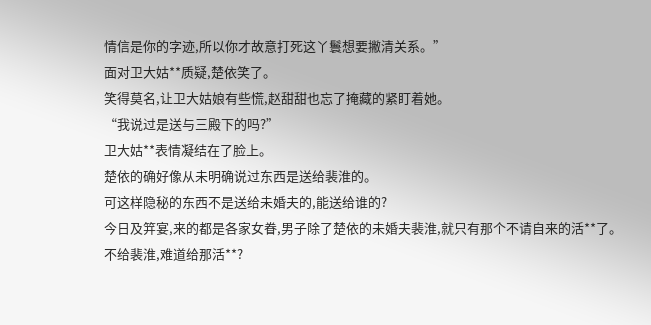情信是你的字迹,所以你才故意打死这丫鬟想要撇清关系。”
面对卫大姑**质疑,楚依笑了。
笑得莫名,让卫大姑娘有些慌,赵甜甜也忘了掩藏的紧盯着她。
“我说过是送与三殿下的吗?”
卫大姑**表情凝结在了脸上。
楚依的确好像从未明确说过东西是送给裴淮的。
可这样隐秘的东西不是送给未婚夫的,能送给谁的?
今日及笄宴,来的都是各家女眷,男子除了楚依的未婚夫裴淮,就只有那个不请自来的活**了。
不给裴淮,难道给那活**?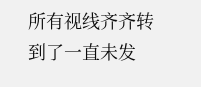所有视线齐齐转到了一直未发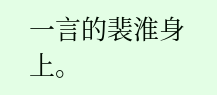一言的裴淮身上。